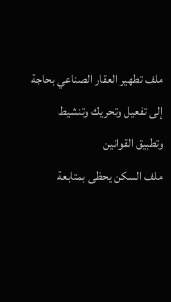ملف تطهير العقار الصناعي بحاجة إلى تفعيل وتحريك وتنشيط وتطبيق القوانين
ملف السكن يحظى بمتابعة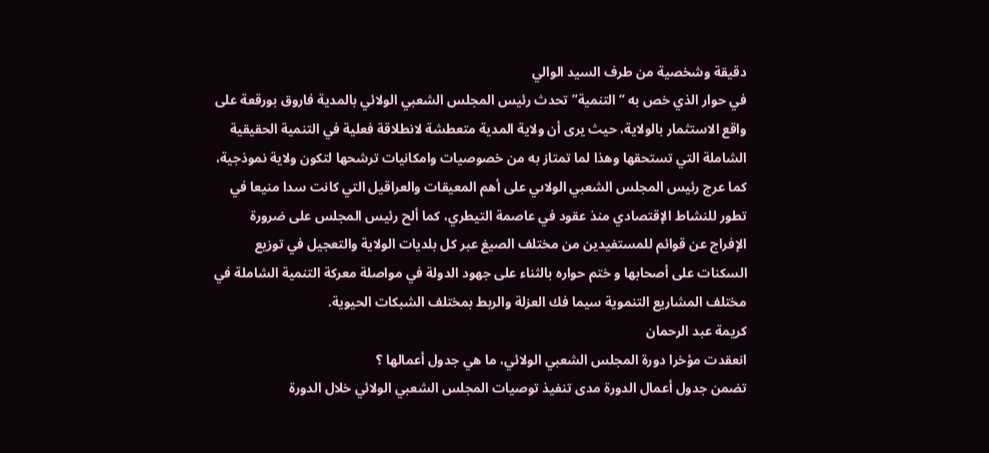دقيقة وشخصية من طرف السيد الوالي
في حوار الذي خص به “التنمية” تحدث رئيس المجلس الشعبي الولائي بالمدية فاروق بورقعة على واقع الاستثمار بالولاية، حيث يرى أن ولاية المدية متعطشة لانطلاقة فعلية في التنمية الحقيقية الشاملة التي تستحقها وهذا لما تمتاز به من خصوصيات وامكانيات ترشحها لتكون ولاية نموذجية، كما عرج رئيس المجلس الشعبي الولاىي على أهم المعيقات والعراقيل التي كانت سدا منيعا في تطور للنشاط الإقتصادي منذ عقود في عاصمة التيطري، كما ألح رئيس المجلس على ضرورة الإفراج عن قوائم للمستفيدين من مختلف الصيغ عبر كل بلديات الولاية والتعجيل في توزيع السكنات على أصحابها و ختم حواره بالثناء على جهود الدولة في مواصلة معركة التنمية الشاملة في مختلف المشاريع التنموية سيما فك العزلة والربط بمختلف الشبكات الحيوية.
كريمة عبد الرحمان
انعقدت مؤخرا دورة المجلس الشعبي الولائي، ما هي جدول أعمالها ؟
تضمن جدول أعمال الدورة مدى تنفيذ توصيات المجلس الشعبي الولائي خلال الدورة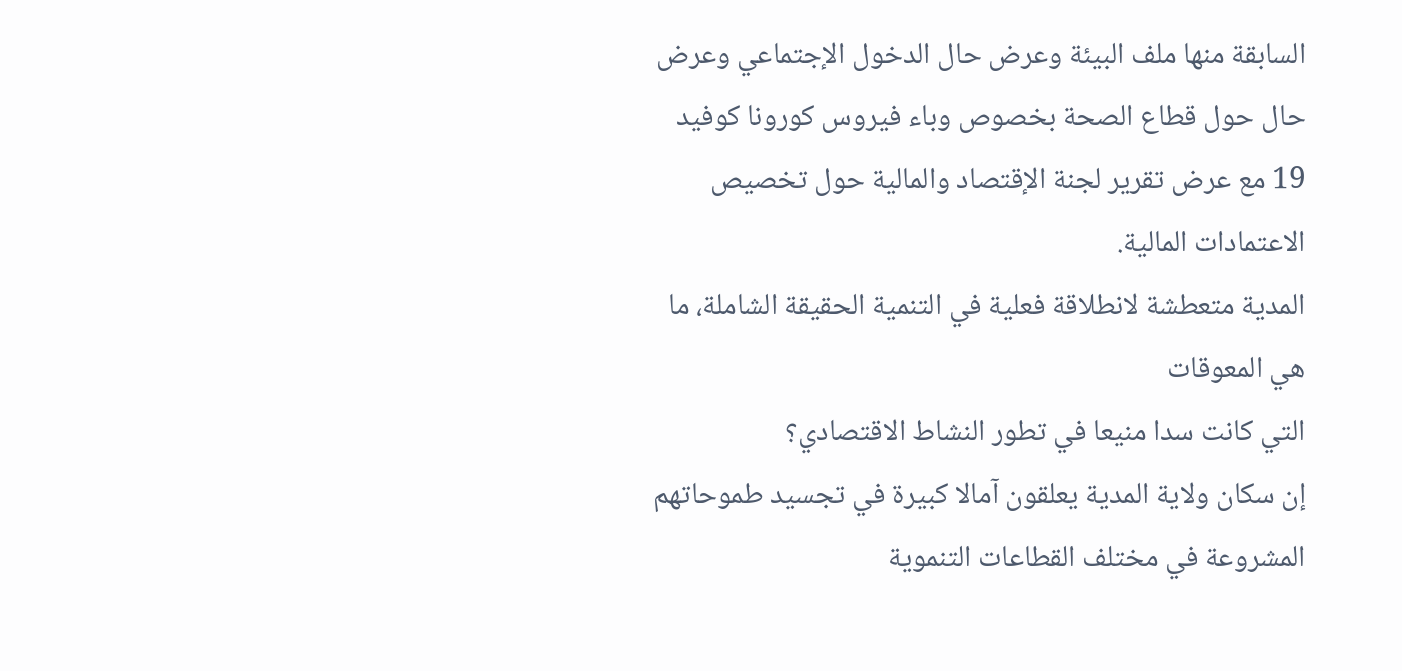السابقة منها ملف البيئة وعرض حال الدخول الإجتماعي وعرض حال حول قطاع الصحة بخصوص وباء فيروس كورونا كوفيد 19 مع عرض تقرير لجنة الإقتصاد والمالية حول تخصيص الاعتمادات المالية.
المدية متعطشة لانطلاقة فعلية في التنمية الحقيقة الشاملة، ما هي المعوقات
التي كانت سدا منيعا في تطور النشاط الاقتصادي؟
إن سكان ولاية المدية يعلقون آمالا كبيرة في تجسيد طموحاتهم المشروعة في مختلف القطاعات التنموية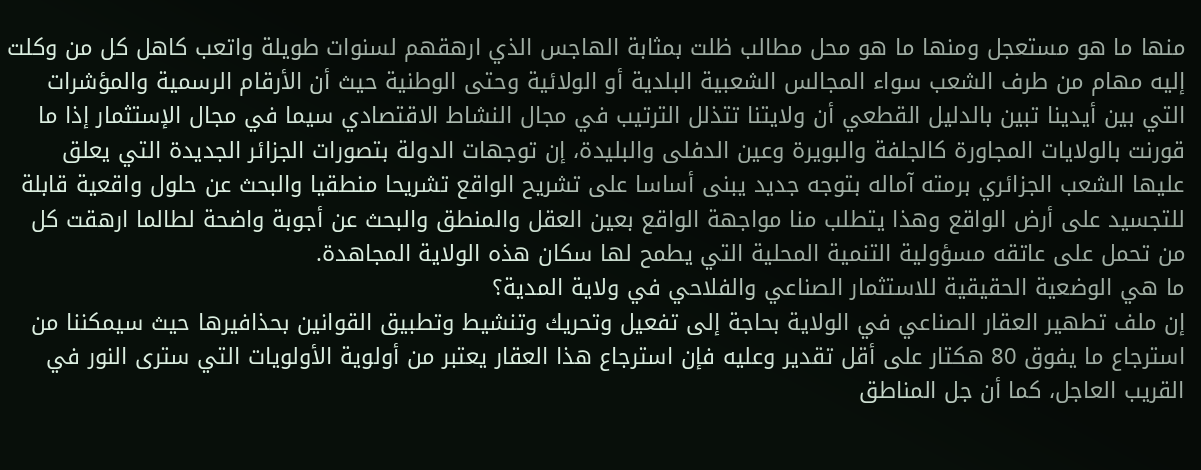منها ما هو مستعجل ومنها ما هو محل مطالب ظلت بمثابة الهاجس الذي ارهقهم لسنوات طويلة واتعب كاهل كل من وكلت إليه مهام من طرف الشعب سواء المجالس الشعبية البلدية أو الولائية وحتى الوطنية حيث أن الأرقام الرسمية والمؤشرات التي بين أيدينا تبين بالدليل القطعي أن ولايتنا تتذلل الترتيب في مجال النشاط الاقتصادي سيما في مجال الإستثمار إذا ما قورنت بالولايات المجاورة كالجلفة والبويرة وعين الدفلى والبليدة، إن توجهات الدولة بتصورات الجزائر الجديدة التي يعلق عليها الشعب الجزائري برمته آماله بتوجه جديد يبنى أساسا على تشريح الواقع تشريحا منطقيا والبحث عن حلول واقعية قابلة للتجسيد على أرض الواقع وهذا يتطلب منا مواجهة الواقع بعين العقل والمنطق والبحث عن أجوبة واضحة لطالما ارهقت كل من تحمل على عاتقه مسؤولية التنمية المحلية التي يطمح لها سكان هذه الولاية المجاهدة.
ما هي الوضعية الحقيقية للاستثمار الصناعي والفلاحي في ولاية المدية؟
إن ملف تطهير العقار الصناعي في الولاية بحاجة إلى تفعيل وتحريك وتنشيط وتطبيق القوانين بحذافيرها حيث سيمكننا من استرجاع ما يفوق 80 هكتار على أقل تقدير وعليه فإن استرجاع هذا العقار يعتبر من أولوية الأولويات التي سترى النور في القريب العاجل، كما أن جل المناطق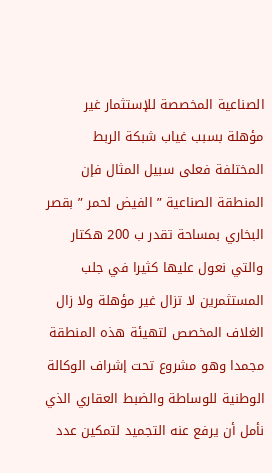الصناعية المخصصة للإستثمار غير مؤهلة بسبب غياب شبكة الربط المختلفة فعلى سبيل المثال فإن المنطقة الصناعية ” الفيض لحمر ” بقصر البخاري بمساحة تقدر ب 200 هكتار والتي نعول عليها كثيرا في جلب المستثمرين لا تزال غير مؤهلة ولا زال الغلاف المخصص لتهيئة هذه المنطقة مجمدا وهو مشروع تحت إشراف الوكالة الوطنية للوساطة والضبط العقاري الذي نأمل أن يرفع عنه التجميد لتمكين عدد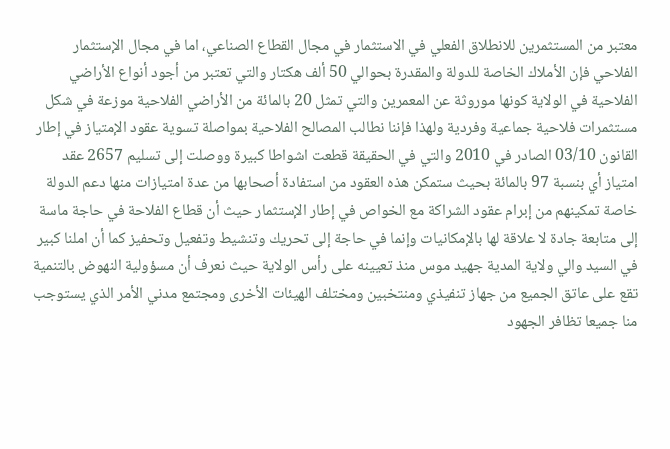معتبر من المستثمرين للانطلاق الفعلي في الاستثمار في مجال القطاع الصناعي، اما في مجال الإستثمار الفلاحي فإن الأملاك الخاصة للدولة والمقدرة بحوالي 50 ألف هكتار والتي تعتبر من أجود أنواع الأراضي الفلاحية في الولاية كونها موروثة عن المعمرين والتي تمثل 20 بالمائة من الأراضي الفلاحية موزعة في شكل مستثمرات فلاحية جماعية وفردية ولهذا فإننا نطالب المصالح الفلاحية بمواصلة تسوية عقود الإمتياز في إطار القانون 03/10 الصادر في 2010 والتي في الحقيقة قطعت اشواطا كبيرة ووصلت إلى تسليم 2657 عقد امتياز أي بنسبة 97 بالمائة بحيث ستمكن هذه العقود من استفادة أصحابها من عدة امتيازات منها دعم الدولة خاصة تمكينهم من إبرام عقود الشراكة مع الخواص في إطار الإستثمار حيث أن قطاع الفلاحة في حاجة ماسة إلى متابعة جادة لا علاقة لها بالإمكانيات وإنما في حاجة إلى تحريك وتنشيط وتفعيل وتحفيز كما أن املنا كبير في السيد والي ولاية المدية جهيد موس منذ تعيينه على رأس الولاية حيث نعرف أن مسؤولية النهوض بالتنمية تقع على عاتق الجميع من جهاز تنفيذي ومنتخبين ومختلف الهيئات الأخرى ومجتمع مدني الأمر الذي يستوجب منا جميعا تظافر الجهود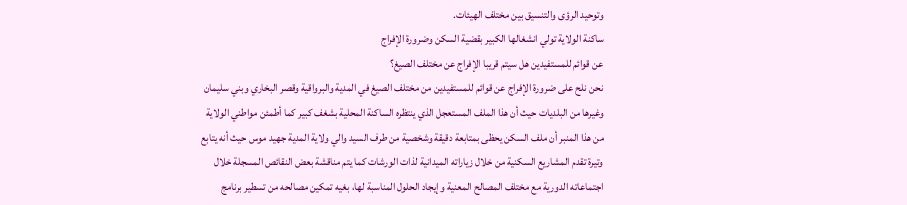وتوحيد الرؤى والتنسيق بين مختلف الهيئات.
ساكنة الولاية تولي انشغالها الكبير بقضية السكن وضرورة الإفراج
عن قوائم للمستفيدين هل سيتم قريبا الإفراج عن مختلف الصيغ؟
نحن نلح على ضرورة الإفراج عن قوائم للمستفيدين من مختلف الصيغ في المدية والبرواقية وقصر البخاري وبني سليمان وغيرها من البلديات حيث أن هذا الملف المستعجل الذي ينتظره الساكنة المحلية بشغف كبير كما أطمئن مواطني الولاية من هذا المنبر أن ملف السكن يحظى بمتابعة دقيقة وشخصية من طرف السيد والي ولاية المدية جهيد موس حيث أنه يتابع وتيرة تقدم المشاريع السكنية من خلال زياراته الميدانية لذات الورشات كما يتم مناقشة بعض النقائص المسجلة خلال اجتماعاته الدورية مع مختلف المصالح المعنية وإيجاد الحلول المناسبة لها، بغيه تمكين مصالحه من تسطير برنامج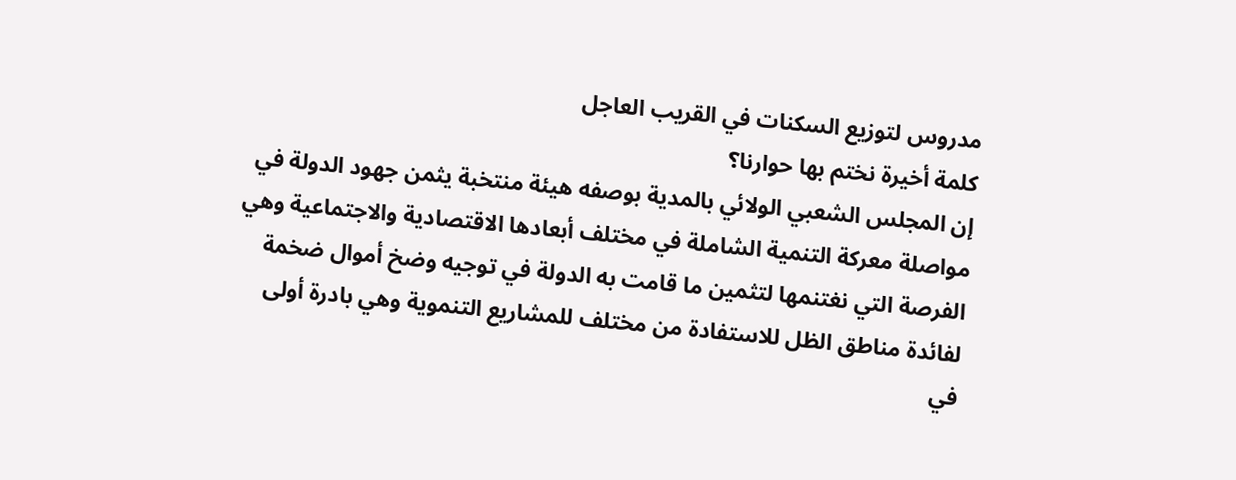مدروس لتوزيع السكنات في القريب العاجل
كلمة أخيرة نختم بها حوارنا؟
إن المجلس الشعبي الولائي بالمدية بوصفه هيئة منتخبة يثمن جهود الدولة في مواصلة معركة التنمية الشاملة في مختلف أبعادها الاقتصادية والاجتماعية وهي الفرصة التي نغتنمها لتثمين ما قامت به الدولة في توجيه وضخ أموال ضخمة لفائدة مناطق الظل للاستفادة من مختلف للمشاريع التنموية وهي بادرة أولى في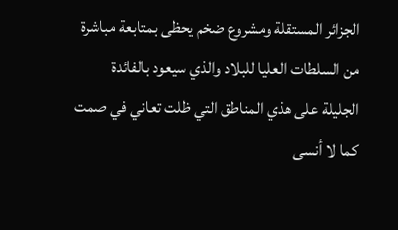الجزائر المستقلة ومشروع ضخم يحظى بمتابعة مباشرة من السلطات العليا للبلاد والذي سيعود بالفائدة الجليلة على هذي المناطق التي ظلت تعاني في صمت كما لا أنسى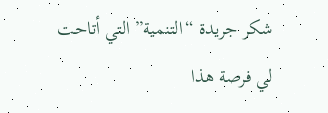شكر جريدة “التنمية” التي أتاحت لي فرصة هذا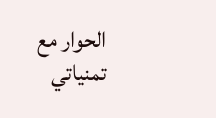الحوار مع تمنياتي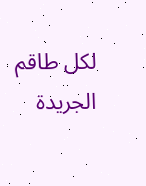لكل طاقم الجريدة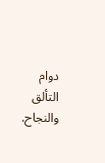دوام التألق والنجاح.